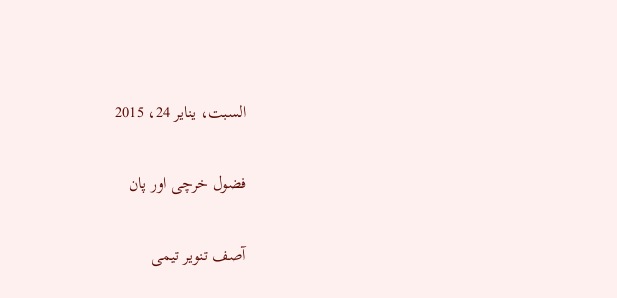السبت، يناير 24، 2015

فضول خرچی اور پان

آصف تنویر تیمی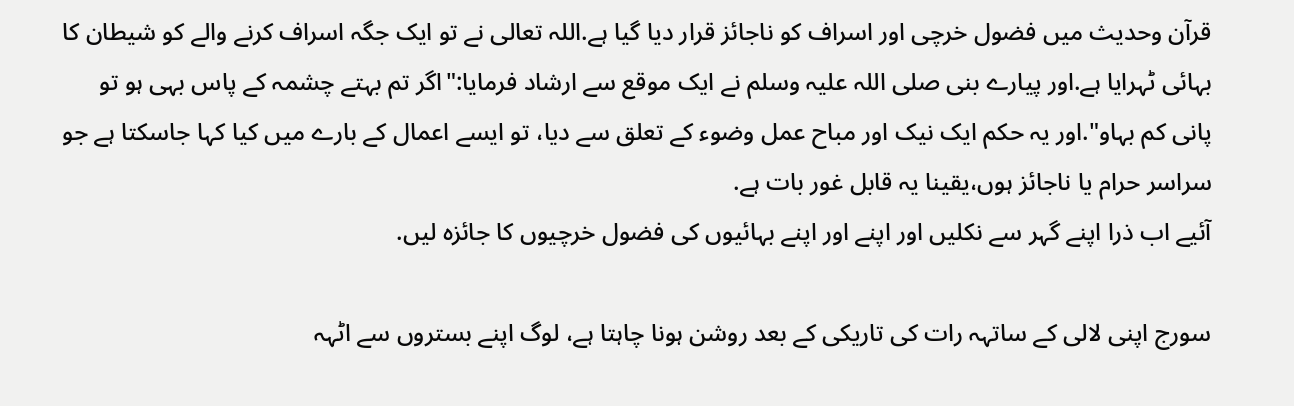قرآن وحدیث میں فضول خرچی اور اسراف کو ناجائز قرار دیا گیا ہے.اللہ تعالی نے تو ایک جگہ اسراف کرنے والے کو شیطان کا بہائی ٹہرایا ہے.اور پیارے بنی صلی اللہ علیہ وسلم نے ایک موقع سے ارشاد فرمایا:"اگر تم بہتے چشمہ کے پاس بہی ہو تو پانی کم بہاو".اور یہ حکم ایک نیک اور مباح عمل وضوء کے تعلق سے دیا، تو ایسے اعمال کے بارے میں کیا کہا جاسکتا ہے جو سراسر حرام یا ناجائز ہوں،یقینا یہ قابل غور بات ہے.
آئیے اب ذرا اپنے گہر سے نکلیں اور اپنے اور اپنے بہائیوں کی فضول خرچیوں کا جائزہ لیں.

سورج اپنی لالی کے ساتہہ رات کی تاریکی کے بعد روشن ہونا چاہتا ہے، لوگ اپنے بستروں سے اٹہہ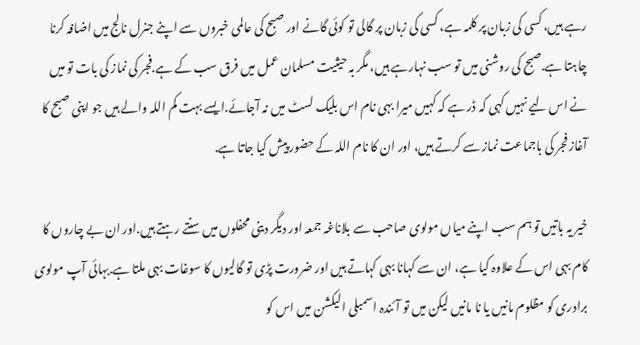رہے ہیں، کسی کی زبان پر کلمہ ہے، کسی کی زبان پر گالی تو کوئی گانے اور صبح کی عالمی خبروں سے اپنے جنرل نالج میں اضافہ کرنا چاہتا ہے.صبح کی روشنی میں تو سب نہارہے ہیں، مگر بہ حیثیت مسلمان عمل میں فرق سب کے ہے.فجر کی نماز کی بات تو میں نے اس لیے نہیں کہی کہ ڈر ہے کہ کہیں میرا بہی نام اس بلیک لسٹ میں نہ آجائے.ایسے بہت کم اللہ والے ہیں جو اپنی صبح کا آغاز فجر کی باجماعت نماز سے کرتے ہیں، اور ان کا نام اللہ کے حضور پیش کیا جاتا ہے.

خیر یہ باتیں تو ہم سب اپنے میاں مولوی صاحب سے بلاناغہ جمعہ اور دیگر دینی محفلوں میں سنتے رہتے ہیں.اور ان بے چاروں کا کام بہی اس کے علاوہ کیا ہے، ان سے کہانا بہی کہاتے ہیں اور ضرورت پڑی تو گالیوں کا سوغات بہی ملتا ہے.بہائی آپ مولوی برادری کو مظلوم مانیں یا نا مانیں لیکن میں تو آئندہ اسمبلی الیکشن میں اس کو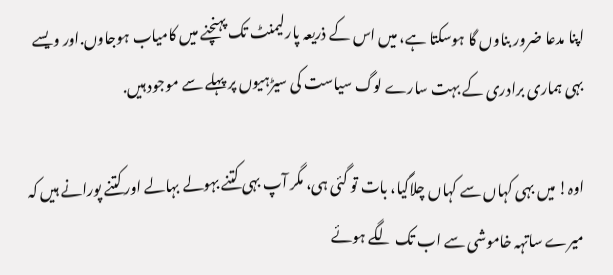اپنا مدعا ضرور بناوں گا ہوسکتا ہے، میں اس کے ذریعہ پارلیمنٹ تک پہنچنے میں کامیاب ہوجاوں.اور ویسے بہی ہماری برادری کے بہت سارے لوگ سیاست کی سیڑہیوں پر پہلے سے موجود ہیں.

اوہ! میں بہی کہاں سے کہاں چلاگیا، بات تو گئی ہی، مگر آپ بہی کتنے بہولے بہالے اور کتنے پورانے ہیں کہ میرے ساتہہ خاموشی سے اب تک لگے ہوئے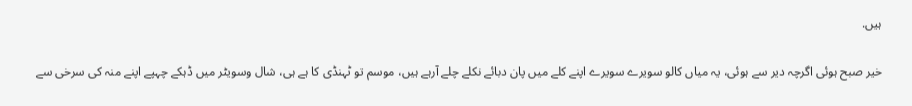ہیں.

خیر صبح ہوئی اگرچہ دیر سے ہوئی، یہ میاں کالو سویرے سویرے اپنے کلے میں پان دبائے نکلے چلے آرہے ہیں، موسم تو ٹہنڈی کا ہے ہی، شال وسویٹر میں ڈہکے چہپے اپنے منہ کی سرخی سے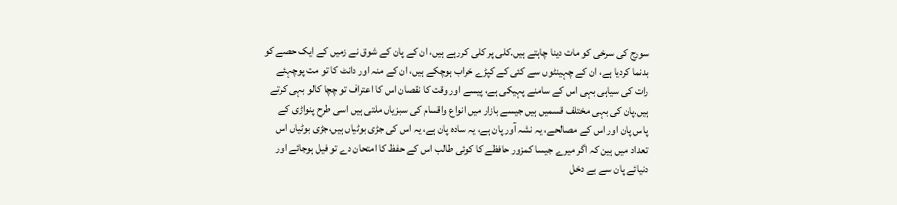سورج کی سرخی کو مات دینا چاہتے ہیں.کلی پر کلی کررہے ہیں، ان کے پان کے شوق نے زمیں کے ایک حصے کو بدنما کردیا ہے، ان کے چہینٹوں سے کئی کے کپڑے خراب ہوچکے ہیں، ان کے منہ اور دانٹ کا تو مت پوچہئے رات کی سیاہی بہی اس کے سامنے پہیکی ہے، پیسے اور وقت کا نقصان اس کا اعتراف تو چچا کالو بہی کرتے ہیں.پان کی بہی مختلف قسمیں ہیں جیسے بازار میں انواع واقسام کی سبزیاں ملتی ہیں اسی طرح پنواڑی کے پاس پان اور اس کے مصالحے، یہ نشہ آور پان ہے، یہ سادہ پان ہے، یہ اس کی جڑی بوٹیاں ہیں،جڑی بوٹیاں اس تعداد میں ہین کہ اگر میرے جیسا کمزور حافظے کا کوئی طالب اس کے حفظ کا امتحان دے تو فیل ہوجائے اور دنیائے پان سے بے دخل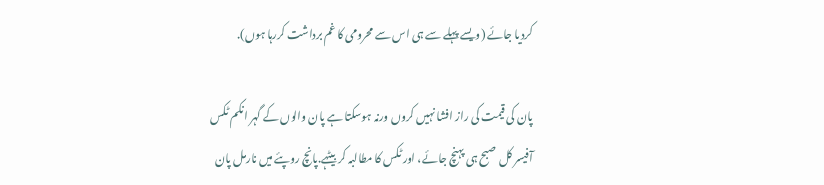کردیا جائے (ویسے پہلے سے ہی اس سے محرومی کا غم برداشت کررہا ہوں).

پان کی قیمت کی راز افشا نہیں کروں ورنہ ہوسکتا ہے پان والوں کے گہر انکم ٹکس آفیسر کل صبح ہی پہنچ جائے، اور ٹکس کا مطالبہ کر بیٹہے.پانچ روپئے میں نارمل پان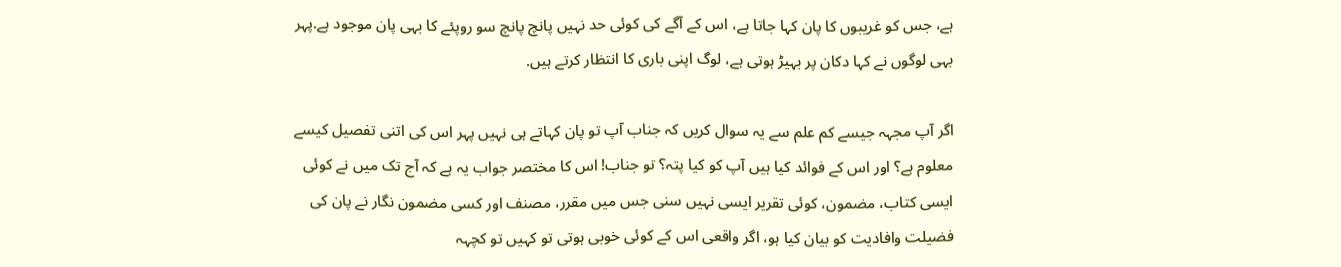ہے، جس کو غریبوں کا پان کہا جاتا ہے، اس کے آگے کی کوئی حد نہیں پانچ پانچ سو روپئے کا بہی پان موجود ہے.پہر بہی لوگوں نے کہا دکان پر بہیڑ ہوتی ہے، لوگ اپنی باری کا انتظار کرتے ہیں.

اگر آپ مجہہ جیسے کم علم سے یہ سوال کریں کہ جناب آپ تو پان کہاتے ہی نہیں پہر اس کی اتنی تفصیل کیسے معلوم ہے؟ اور اس کے فوائد کیا ہیں آپ کو کیا پتہ؟ تو جناب! اس کا مختصر جواب یہ ہے کہ آج تک میں نے کوئی ایسی کتاب، مضمون، کوئی تقریر ایسی نہیں سنی جس میں مقرر، مصنف اور کسی مضمون نگار نے پان کی فضیلت وافادیت کو بیان کیا ہو، اگر واقعی اس کے کوئی خوبی ہوتی تو کہیں تو کچہہ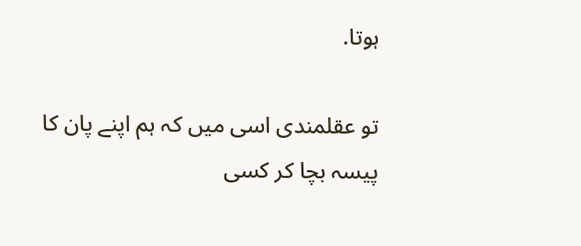ہوتا.

تو عقلمندی اسی میں کہ ہم اپنے پان کا پیسہ بچا کر کسی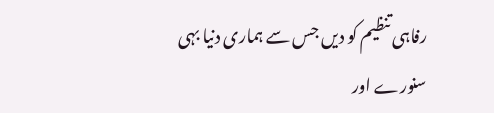رفاہی تنظیم کو دیں جس سے ہماری دنیا بہی سنورے اور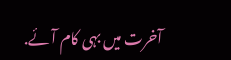آخرت میں بہی کام آئے.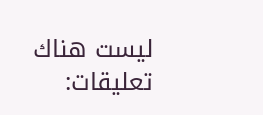ليست هناك تعليقات: